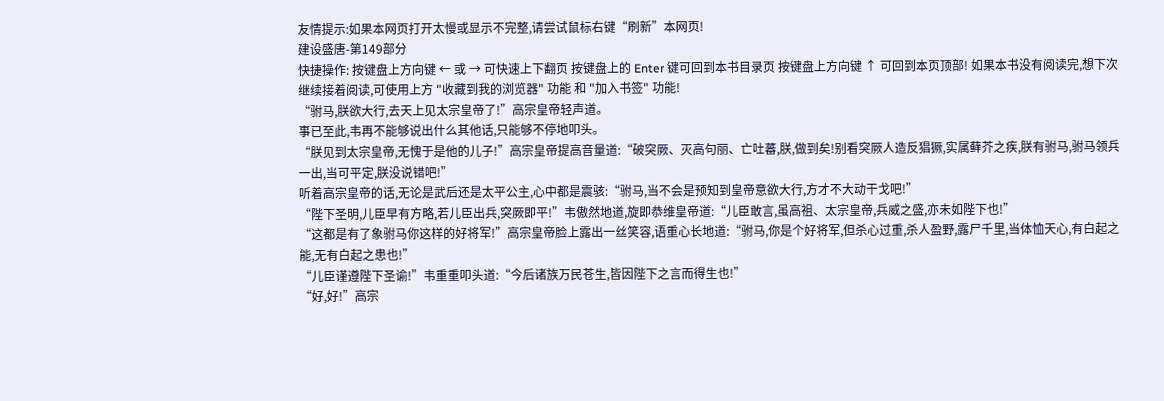友情提示:如果本网页打开太慢或显示不完整,请尝试鼠标右键“刷新”本网页!
建设盛唐-第149部分
快捷操作: 按键盘上方向键 ← 或 → 可快速上下翻页 按键盘上的 Enter 键可回到本书目录页 按键盘上方向键 ↑ 可回到本页顶部! 如果本书没有阅读完,想下次继续接着阅读,可使用上方 "收藏到我的浏览器" 功能 和 "加入书签" 功能!
“驸马,朕欲大行,去天上见太宗皇帝了!”高宗皇帝轻声道。
事已至此,韦再不能够说出什么其他话,只能够不停地叩头。
“朕见到太宗皇帝,无愧于是他的儿子!”高宗皇帝提高音量道:“破突厥、灭高句丽、亡吐蕃,朕,做到矣!别看突厥人造反猖獗,实属藓芥之疾,朕有驸马,驸马领兵一出,当可平定,朕没说错吧!”
听着高宗皇帝的话,无论是武后还是太平公主,心中都是震骇:“驸马,当不会是预知到皇帝意欲大行,方才不大动干戈吧!”
“陛下圣明,儿臣早有方略,若儿臣出兵,突厥即平!”韦傲然地道,旋即恭维皇帝道:“儿臣敢言,虽高祖、太宗皇帝,兵威之盛,亦未如陛下也!”
“这都是有了象驸马你这样的好将军!”高宗皇帝脸上露出一丝笑容,语重心长地道:“驸马,你是个好将军,但杀心过重,杀人盈野,露尸千里,当体恤天心,有白起之能,无有白起之患也!”
“儿臣谨遵陛下圣谕!”韦重重叩头道:“今后诸族万民苍生,皆因陛下之言而得生也!”
“好,好!”高宗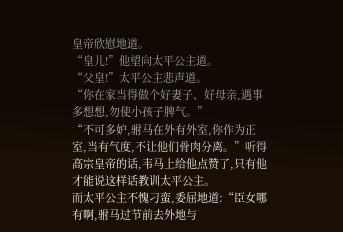皇帝欣慰地道。
“皇儿!”他望向太平公主道。
“父皇!”太平公主悲声道。
“你在家当得做个好妻子、好母亲,遇事多想想,勿使小孩子脾气。”
“不可多妒,驸马在外有外室,你作为正室,当有气度,不让他们骨肉分离。”听得高宗皇帝的话,韦马上给他点赞了,只有他才能说这样话教训太平公主。
而太平公主不愧刁蛮,委屈地道:“臣女哪有啊,驸马过节前去外地与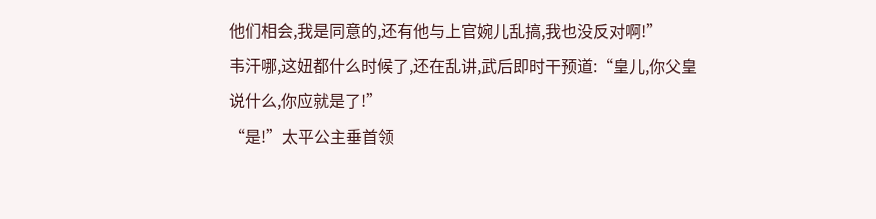他们相会,我是同意的,还有他与上官婉儿乱搞,我也没反对啊!”
韦汗哪,这妞都什么时候了,还在乱讲,武后即时干预道:“皇儿,你父皇说什么,你应就是了!”
“是!”太平公主垂首领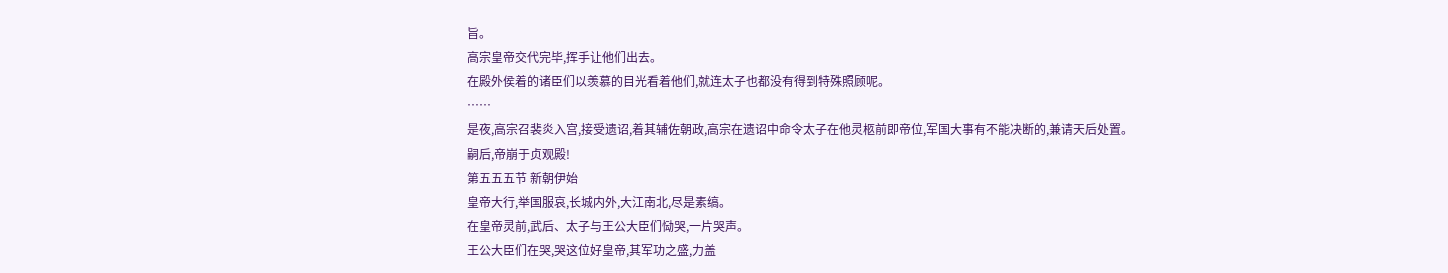旨。
高宗皇帝交代完毕,挥手让他们出去。
在殿外侯着的诸臣们以羡慕的目光看着他们,就连太子也都没有得到特殊照顾呢。
……
是夜,高宗召裴炎入宫,接受遗诏,着其辅佐朝政,高宗在遗诏中命令太子在他灵柩前即帝位,军国大事有不能决断的,兼请天后处置。
嗣后,帝崩于贞观殿!
第五五五节 新朝伊始
皇帝大行,举国服哀,长城内外,大江南北,尽是素缟。
在皇帝灵前,武后、太子与王公大臣们恸哭,一片哭声。
王公大臣们在哭,哭这位好皇帝,其军功之盛,力盖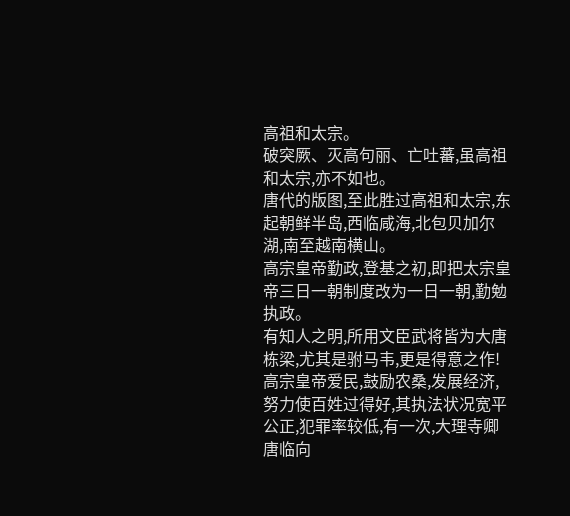高祖和太宗。
破突厥、灭高句丽、亡吐蕃,虽高祖和太宗,亦不如也。
唐代的版图,至此胜过高祖和太宗,东起朝鲜半岛,西临咸海,北包贝加尔湖,南至越南横山。
高宗皇帝勤政,登基之初,即把太宗皇帝三日一朝制度改为一日一朝,勤勉执政。
有知人之明,所用文臣武将皆为大唐栋梁,尤其是驸马韦,更是得意之作!
高宗皇帝爱民,鼓励农桑,发展经济,努力使百姓过得好,其执法状况宽平公正,犯罪率较低,有一次,大理寺卿唐临向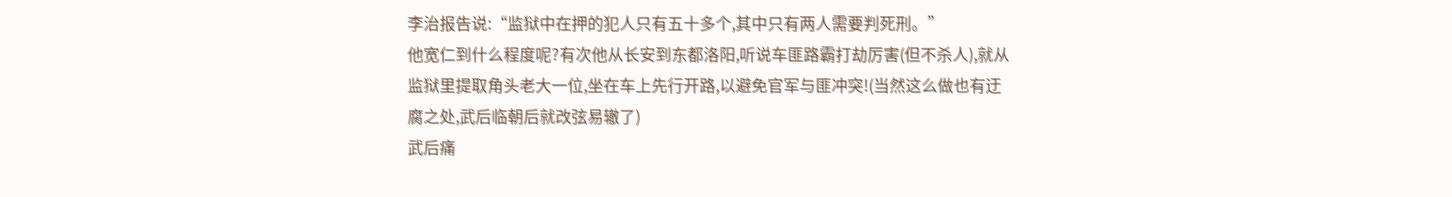李治报告说:“监狱中在押的犯人只有五十多个,其中只有两人需要判死刑。”
他宽仁到什么程度呢?有次他从长安到东都洛阳,听说车匪路霸打劫厉害(但不杀人),就从监狱里提取角头老大一位,坐在车上先行开路,以避免官军与匪冲突!(当然这么做也有迂腐之处,武后临朝后就改弦易辙了)
武后痛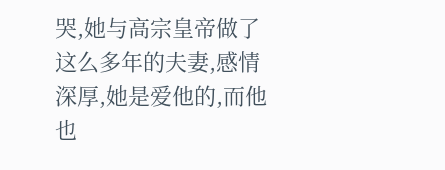哭,她与高宗皇帝做了这么多年的夫妻,感情深厚,她是爱他的,而他也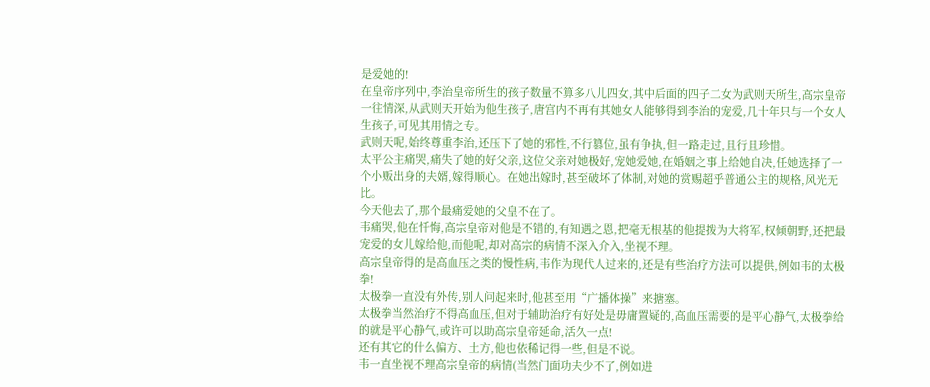是爱她的!
在皇帝序列中,李治皇帝所生的孩子数量不算多八儿四女,其中后面的四子二女为武则天所生,高宗皇帝一往情深,从武则天开始为他生孩子,唐宫内不再有其她女人能够得到李治的宠爱,几十年只与一个女人生孩子,可见其用情之专。
武则天呢,始终尊重李治,还压下了她的邪性,不行篡位,虽有争执,但一路走过,且行且珍惜。
太平公主痛哭,痛失了她的好父亲,这位父亲对她极好,宠她爱她,在婚姻之事上给她自决,任她选择了一个小贩出身的夫婿,嫁得顺心。在她出嫁时,甚至破坏了体制,对她的赏赐超乎普通公主的规格,风光无比。
今天他去了,那个最痛爱她的父皇不在了。
韦痛哭,他在忏悔,高宗皇帝对他是不错的,有知遇之恩,把毫无根基的他提拨为大将军,权倾朝野,还把最宠爱的女儿嫁给他,而他呢,却对高宗的病情不深入介入,坐视不理。
高宗皇帝得的是高血压之类的慢性病,韦作为现代人过来的,还是有些治疗方法可以提供,例如韦的太极拳!
太极拳一直没有外传,别人问起来时,他甚至用“广播体操”来搪塞。
太极拳当然治疗不得高血压,但对于辅助治疗有好处是毋庸置疑的,高血压需要的是平心静气,太极拳给的就是平心静气,或许可以助高宗皇帝延命,活久一点!
还有其它的什么偏方、土方,他也依稀记得一些,但是不说。
韦一直坐视不理高宗皇帝的病情(当然门面功夫少不了,例如进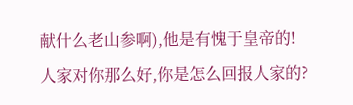献什么老山参啊),他是有愧于皇帝的!
人家对你那么好,你是怎么回报人家的?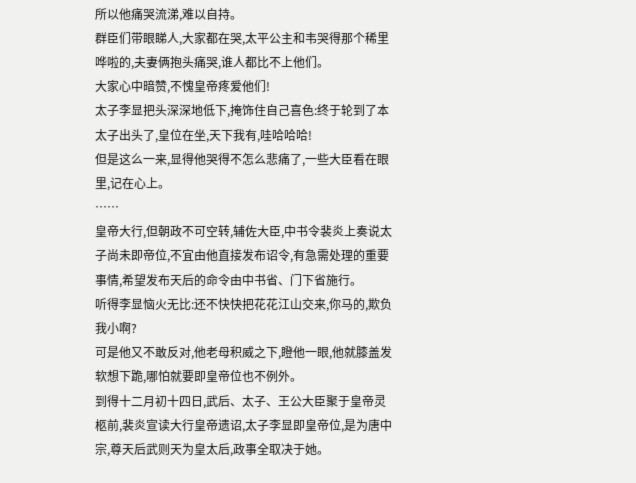所以他痛哭流涕,难以自持。
群臣们带眼睇人,大家都在哭,太平公主和韦哭得那个稀里哗啦的,夫妻俩抱头痛哭,谁人都比不上他们。
大家心中暗赞,不愧皇帝疼爱他们!
太子李显把头深深地低下,掩饰住自己喜色:终于轮到了本太子出头了,皇位在坐,天下我有,哇哈哈哈!
但是这么一来,显得他哭得不怎么悲痛了,一些大臣看在眼里,记在心上。
……
皇帝大行,但朝政不可空转,辅佐大臣,中书令裴炎上奏说太子尚未即帝位,不宜由他直接发布诏令,有急需处理的重要事情,希望发布天后的命令由中书省、门下省施行。
听得李显恼火无比:还不快快把花花江山交来,你马的,欺负我小啊?
可是他又不敢反对,他老母积威之下,瞪他一眼,他就膝盖发软想下跪,哪怕就要即皇帝位也不例外。
到得十二月初十四日,武后、太子、王公大臣聚于皇帝灵柩前,裴炎宣读大行皇帝遗诏,太子李显即皇帝位,是为唐中宗,尊天后武则天为皇太后,政事全取决于她。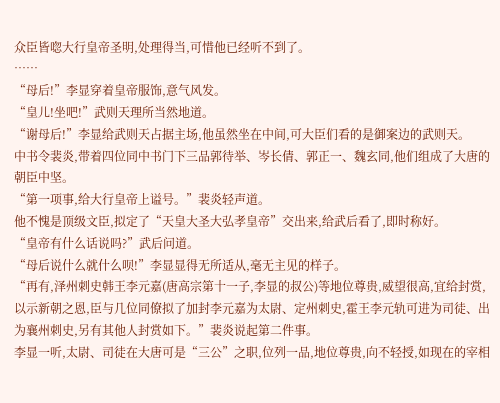众臣皆唿大行皇帝圣明,处理得当,可惜他已经听不到了。
……
“母后!”李显穿着皇帝服饰,意气风发。
“皇儿!坐吧!”武则天理所当然地道。
“谢母后!”李显给武则天占据主场,他虽然坐在中间,可大臣们看的是御案边的武则天。
中书令裴炎,带着四位同中书门下三品郭待举、岑长倩、郭正一、魏玄同,他们组成了大唐的朝臣中坚。
“第一项事,给大行皇帝上谥号。”裴炎轻声道。
他不愧是顶级文臣,拟定了“天皇大圣大弘孝皇帝”交出来,给武后看了,即时称好。
“皇帝有什么话说吗?”武后问道。
“母后说什么就什么呗!”李显显得无所适从,毫无主见的样子。
“再有,泽州刺史韩王李元嘉(唐高宗第十一子,李显的叔公)等地位尊贵,威望很高,宜给封赏,以示新朝之恩,臣与几位同僚拟了加封李元嘉为太尉、定州刺史,霍王李元轨可进为司徒、出为襄州刺史,另有其他人封赏如下。”裴炎说起第二件事。
李显一听,太尉、司徒在大唐可是“三公”之职,位列一品,地位尊贵,向不轻授,如现在的宰相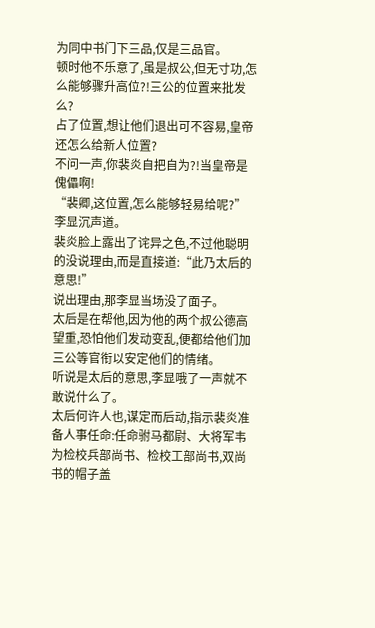为同中书门下三品,仅是三品官。
顿时他不乐意了,虽是叔公,但无寸功,怎么能够骤升高位?!三公的位置来批发么?
占了位置,想让他们退出可不容易,皇帝还怎么给新人位置?
不问一声,你裴炎自把自为?!当皇帝是傀儡啊!
“裴卿,这位置,怎么能够轻易给呢?”李显沉声道。
裴炎脸上露出了诧异之色,不过他聪明的没说理由,而是直接道:“此乃太后的意思!”
说出理由,那李显当场没了面子。
太后是在帮他,因为他的两个叔公德高望重,恐怕他们发动变乱,便都给他们加三公等官衔以安定他们的情绪。
听说是太后的意思,李显哦了一声就不敢说什么了。
太后何许人也,谋定而后动,指示裴炎准备人事任命:任命驸马都尉、大将军韦为检校兵部尚书、检校工部尚书,双尚书的帽子盖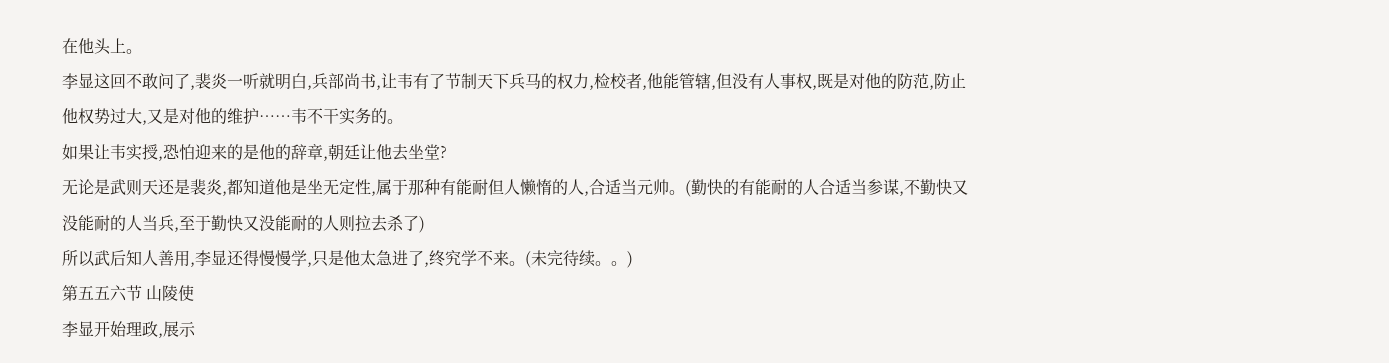在他头上。
李显这回不敢问了,裴炎一听就明白,兵部尚书,让韦有了节制天下兵马的权力,检校者,他能管辖,但没有人事权,既是对他的防范,防止他权势过大,又是对他的维护……韦不干实务的。
如果让韦实授,恐怕迎来的是他的辞章,朝廷让他去坐堂?
无论是武则天还是裴炎,都知道他是坐无定性,属于那种有能耐但人懒惰的人,合适当元帅。(勤快的有能耐的人合适当参谋,不勤快又没能耐的人当兵,至于勤快又没能耐的人则拉去杀了)
所以武后知人善用,李显还得慢慢学,只是他太急进了,终究学不来。(未完待续。。)
第五五六节 山陵使
李显开始理政,展示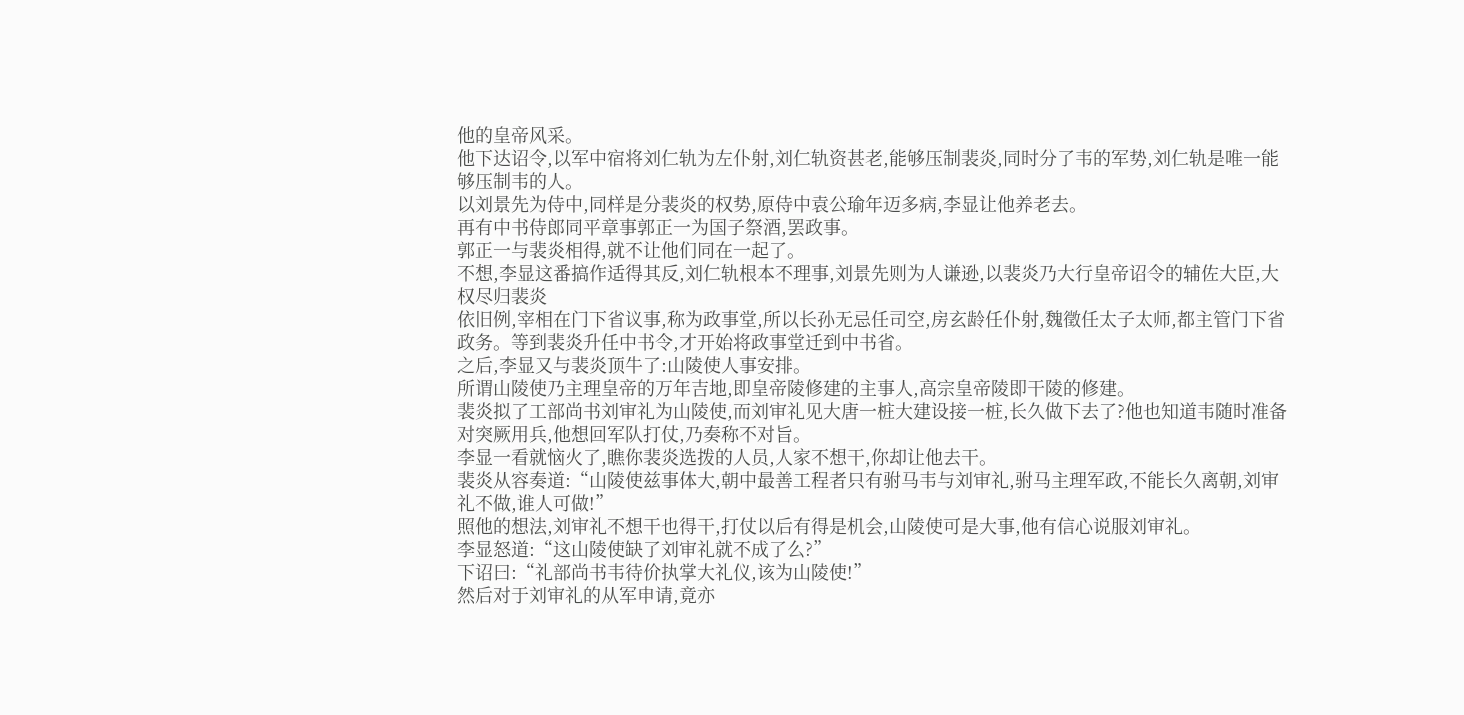他的皇帝风采。
他下达诏令,以军中宿将刘仁轨为左仆射,刘仁轨资甚老,能够压制裴炎,同时分了韦的军势,刘仁轨是唯一能够压制韦的人。
以刘景先为侍中,同样是分裴炎的权势,原侍中袁公瑜年迈多病,李显让他养老去。
再有中书侍郎同平章事郭正一为国子祭酒,罢政事。
郭正一与裴炎相得,就不让他们同在一起了。
不想,李显这番搞作适得其反,刘仁轨根本不理事,刘景先则为人谦逊,以裴炎乃大行皇帝诏令的辅佐大臣,大权尽归裴炎
依旧例,宰相在门下省议事,称为政事堂,所以长孙无忌任司空,房玄龄任仆射,魏徵任太子太师,都主管门下省政务。等到裴炎升任中书令,才开始将政事堂迁到中书省。
之后,李显又与裴炎顶牛了:山陵使人事安排。
所谓山陵使乃主理皇帝的万年吉地,即皇帝陵修建的主事人,高宗皇帝陵即干陵的修建。
裴炎拟了工部尚书刘审礼为山陵使,而刘审礼见大唐一桩大建设接一桩,长久做下去了?他也知道韦随时准备对突厥用兵,他想回军队打仗,乃奏称不对旨。
李显一看就恼火了,瞧你裴炎选拨的人员,人家不想干,你却让他去干。
裴炎从容奏道:“山陵使兹事体大,朝中最善工程者只有驸马韦与刘审礼,驸马主理军政,不能长久离朝,刘审礼不做,谁人可做!”
照他的想法,刘审礼不想干也得干,打仗以后有得是机会,山陵使可是大事,他有信心说服刘审礼。
李显怒道:“这山陵使缺了刘审礼就不成了么?”
下诏曰:“礼部尚书韦待价执掌大礼仪,该为山陵使!”
然后对于刘审礼的从军申请,竟亦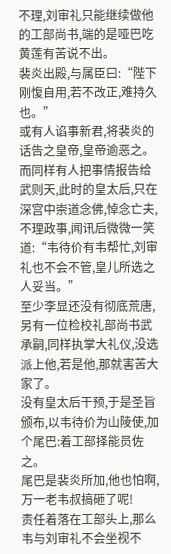不理,刘审礼只能继续做他的工部尚书,端的是哑巴吃黄莲有苦说不出。
裴炎出殿,与属臣曰:“陛下刚愎自用,若不改正,难持久也。”
或有人谄事新君,将裴炎的话告之皇帝,皇帝逾恶之。
而同样有人把事情报告给武则天,此时的皇太后,只在深宫中崇道念佛,悼念亡夫,不理政事,闻讯后微微一笑道:“韦待价有韦帮忙,刘审礼也不会不管,皇儿所选之人妥当。”
至少李显还没有彻底荒唐,另有一位检校礼部尚书武承嗣,同样执掌大礼仪,没选派上他,若是他,那就害苦大家了。
没有皇太后干预,于是圣旨颁布,以韦待价为山陵使,加个尾巴:着工部择能员佐之。
尾巴是裴炎所加,他也怕啊,万一老韦叔搞砸了呢!
责任着落在工部头上,那么韦与刘审礼不会坐视不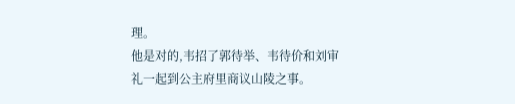理。
他是对的,韦招了郭待举、韦待价和刘审礼一起到公主府里商议山陵之事。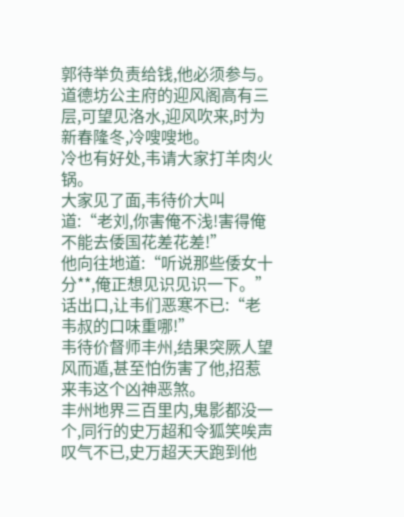郭待举负责给钱,他必须参与。
道德坊公主府的迎风阁高有三层,可望见洛水,迎风吹来,时为新春隆冬,冷嗖嗖地。
冷也有好处,韦请大家打羊肉火锅。
大家见了面,韦待价大叫道:“老刘,你害俺不浅!害得俺不能去倭国花差花差!”
他向往地道:“听说那些倭女十分**,俺正想见识见识一下。”
话出口,让韦们恶寒不已:“老韦叔的口味重哪!”
韦待价督师丰州,结果突厥人望风而遁,甚至怕伤害了他,招惹来韦这个凶神恶煞。
丰州地界三百里内,鬼影都没一个,同行的史万超和令狐笑唉声叹气不已,史万超天天跑到他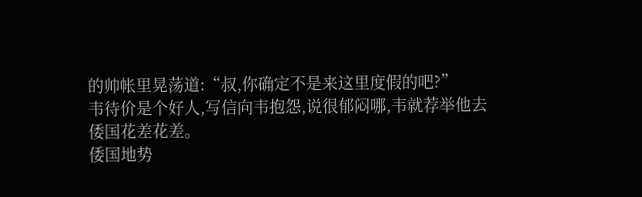的帅帐里晃荡道:“叔,你确定不是来这里度假的吧?”
韦待价是个好人,写信向韦抱怨,说很郁闷哪,韦就荐举他去倭国花差花差。
倭国地势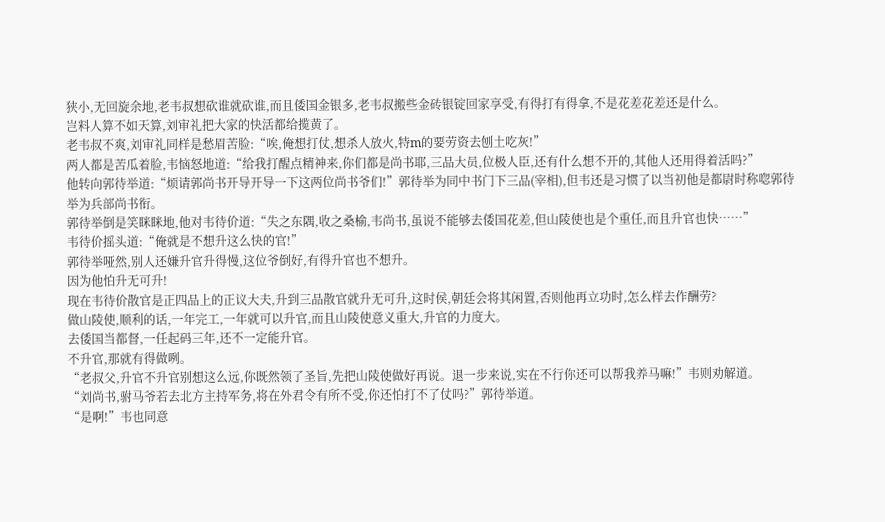狭小,无回旋余地,老韦叔想砍谁就砍谁,而且倭国金银多,老韦叔搬些金砖银锭回家享受,有得打有得拿,不是花差花差还是什么。
岂料人算不如天算,刘审礼把大家的快活都给揽黄了。
老韦叔不爽,刘审礼同样是愁眉苦脸:“唉,俺想打仗,想杀人放火,特m的要劳资去刨土吃灰!”
两人都是苦瓜着脸,韦恼怒地道:“给我打醒点精神来,你们都是尚书耶,三品大员,位极人臣,还有什么想不开的,其他人还用得着活吗?”
他转向郭待举道:“烦请郭尚书开导开导一下这两位尚书爷们!”郭待举为同中书门下三品(宰相),但韦还是习惯了以当初他是都尉时称唿郭待举为兵部尚书衔。
郭待举倒是笑眯眯地,他对韦待价道:“失之东隅,收之桑榆,韦尚书,虽说不能够去倭国花差,但山陵使也是个重任,而且升官也快……”
韦待价摇头道:“俺就是不想升这么快的官!”
郭待举哑然,别人还嫌升官升得慢,这位爷倒好,有得升官也不想升。
因为他怕升无可升!
现在韦待价散官是正四品上的正议大夫,升到三品散官就升无可升,这时侯,朝廷会将其闲置,否则他再立功时,怎么样去作酬劳?
做山陵使,顺利的话,一年完工,一年就可以升官,而且山陵使意义重大,升官的力度大。
去倭国当都督,一任起码三年,还不一定能升官。
不升官,那就有得做咧。
“老叔父,升官不升官别想这么远,你既然领了圣旨,先把山陵使做好再说。退一步来说,实在不行你还可以帮我养马嘛!”韦则劝解道。
“刘尚书,驸马爷若去北方主持军务,将在外君令有所不受,你还怕打不了仗吗?”郭待举道。
“是啊!”韦也同意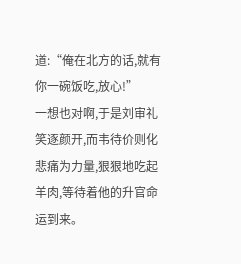道:“俺在北方的话,就有你一碗饭吃,放心!”
一想也对啊,于是刘审礼笑逐颜开,而韦待价则化悲痛为力量,狠狠地吃起羊肉,等待着他的升官命运到来。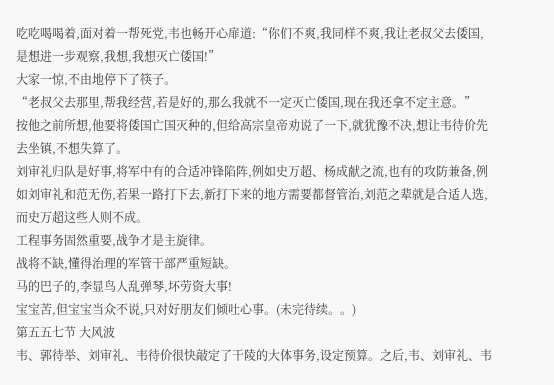吃吃喝喝着,面对着一帮死党,韦也畅开心扉道:“你们不爽,我同样不爽,我让老叔父去倭国,是想进一步观察,我想,我想灭亡倭国!”
大家一惊,不由地停下了筷子。
“老叔父去那里,帮我经营,若是好的,那么我就不一定灭亡倭国,现在我还拿不定主意。”
按他之前所想,他要将倭国亡国灭种的,但给高宗皇帝劝说了一下,就犹豫不决,想让韦待价先去坐镇,不想失算了。
刘审礼归队是好事,将军中有的合适冲锋陷阵,例如史万超、杨成献之流,也有的攻防兼备,例如刘审礼和范无伤,若果一路打下去,新打下来的地方需要都督管治,刘范之辈就是合适人选,而史万超这些人则不成。
工程事务固然重要,战争才是主旋律。
战将不缺,懂得治理的军管干部严重短缺。
马的巴子的,李显鸟人乱弹琴,坏劳资大事!
宝宝苦,但宝宝当众不说,只对好朋友们倾吐心事。(未完待续。。)
第五五七节 大风波
韦、郭待举、刘审礼、韦待价很快敲定了干陵的大体事务,设定预算。之后,韦、刘审礼、韦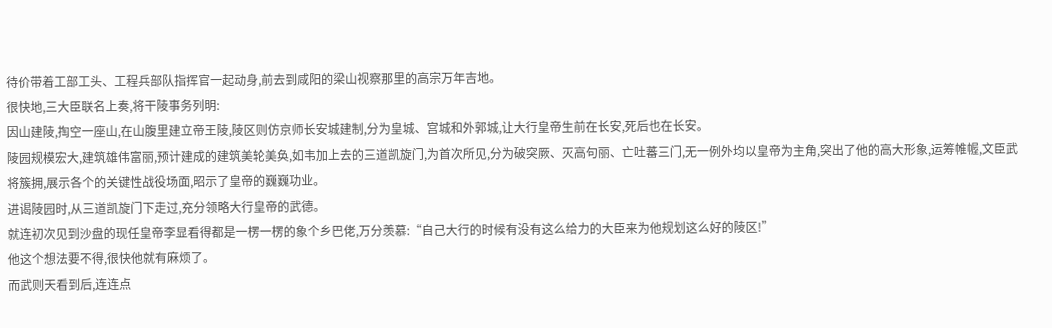待价带着工部工头、工程兵部队指挥官一起动身,前去到咸阳的梁山视察那里的高宗万年吉地。
很快地,三大臣联名上奏,将干陵事务列明:
因山建陵,掏空一座山,在山腹里建立帝王陵,陵区则仿京师长安城建制,分为皇城、宫城和外郭城,让大行皇帝生前在长安,死后也在长安。
陵园规模宏大,建筑雄伟富丽,预计建成的建筑美轮美奂,如韦加上去的三道凯旋门,为首次所见,分为破突厥、灭高句丽、亡吐蕃三门,无一例外均以皇帝为主角,突出了他的高大形象,运筹帷幄,文臣武将簇拥,展示各个的关键性战役场面,昭示了皇帝的巍巍功业。
进谒陵园时,从三道凯旋门下走过,充分领略大行皇帝的武德。
就连初次见到沙盘的现任皇帝李显看得都是一楞一楞的象个乡巴佬,万分羡慕:“自己大行的时候有没有这么给力的大臣来为他规划这么好的陵区!”
他这个想法要不得,很快他就有麻烦了。
而武则天看到后,连连点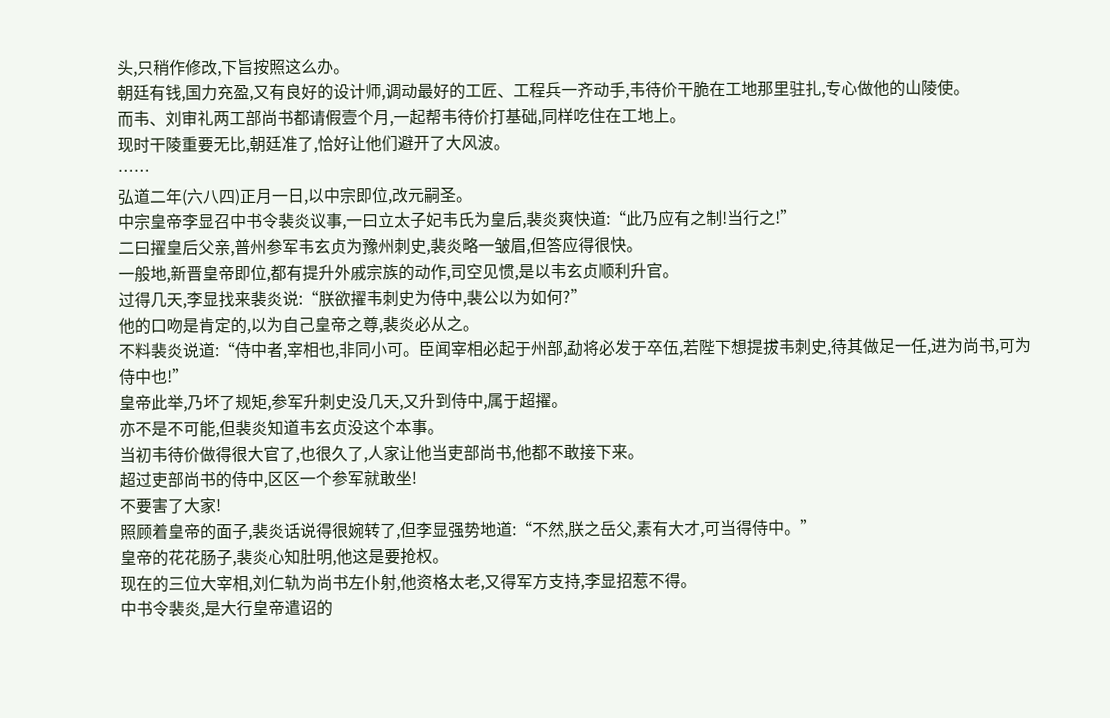头,只稍作修改,下旨按照这么办。
朝廷有钱,国力充盈,又有良好的设计师,调动最好的工匠、工程兵一齐动手,韦待价干脆在工地那里驻扎,专心做他的山陵使。
而韦、刘审礼两工部尚书都请假壹个月,一起帮韦待价打基础,同样吃住在工地上。
现时干陵重要无比,朝廷准了,恰好让他们避开了大风波。
……
弘道二年(六八四)正月一日,以中宗即位,改元嗣圣。
中宗皇帝李显召中书令裴炎议事,一曰立太子妃韦氏为皇后,裴炎爽快道:“此乃应有之制!当行之!”
二曰擢皇后父亲,普州参军韦玄贞为豫州刺史,裴炎略一皱眉,但答应得很快。
一般地,新晋皇帝即位,都有提升外戚宗族的动作,司空见惯,是以韦玄贞顺利升官。
过得几天,李显找来裴炎说:“朕欲擢韦刺史为侍中,裴公以为如何?”
他的口吻是肯定的,以为自己皇帝之尊,裴炎必从之。
不料裴炎说道:“侍中者,宰相也,非同小可。臣闻宰相必起于州部,勐将必发于卒伍,若陛下想提拔韦刺史,待其做足一任,进为尚书,可为侍中也!”
皇帝此举,乃坏了规矩,参军升刺史没几天,又升到侍中,属于超擢。
亦不是不可能,但裴炎知道韦玄贞没这个本事。
当初韦待价做得很大官了,也很久了,人家让他当吏部尚书,他都不敢接下来。
超过吏部尚书的侍中,区区一个参军就敢坐!
不要害了大家!
照顾着皇帝的面子,裴炎话说得很婉转了,但李显强势地道:“不然,朕之岳父,素有大才,可当得侍中。”
皇帝的花花肠子,裴炎心知肚明,他这是要抢权。
现在的三位大宰相,刘仁轨为尚书左仆射,他资格太老,又得军方支持,李显招惹不得。
中书令裴炎,是大行皇帝遣诏的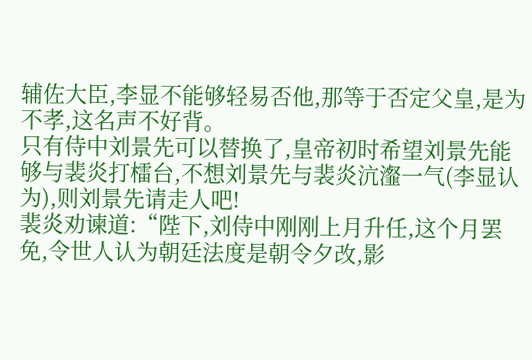辅佐大臣,李显不能够轻易否他,那等于否定父皇,是为不孝,这名声不好背。
只有侍中刘景先可以替换了,皇帝初时希望刘景先能够与裴炎打檑台,不想刘景先与裴炎沆瀣一气(李显认为),则刘景先请走人吧!
裴炎劝谏道:“陛下,刘侍中刚刚上月升任,这个月罢免,令世人认为朝廷法度是朝令夕改,影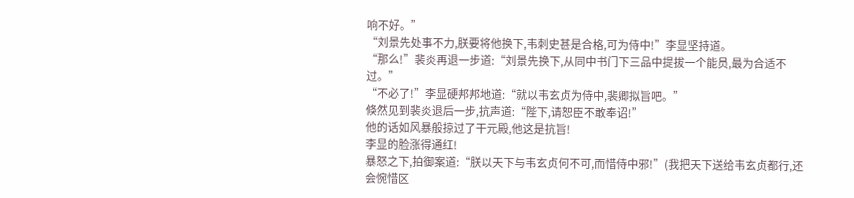响不好。”
“刘景先处事不力,朕要将他换下,韦刺史甚是合格,可为侍中!”李显坚持道。
“那么!”裴炎再退一步道:“刘景先换下,从同中书门下三品中提拔一个能员,最为合适不过。”
“不必了!”李显硬邦邦地道:“就以韦玄贞为侍中,裴卿拟旨吧。”
倏然见到裴炎退后一步,抗声道:“陛下,请恕臣不敢奉诏!”
他的话如风暴般掠过了干元殿,他这是抗旨!
李显的脸涨得通红!
暴怒之下,拍御案道:“朕以天下与韦玄贞何不可,而惜侍中邪!”(我把天下送给韦玄贞都行,还会惋惜区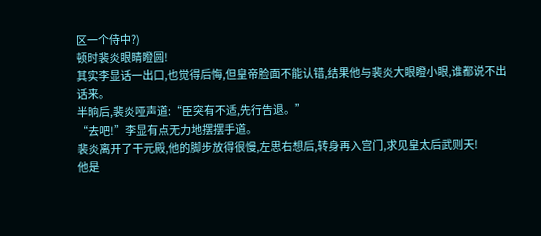区一个侍中?)
顿时裴炎眼睛瞪圆!
其实李显话一出口,也觉得后悔,但皇帝脸面不能认错,结果他与裴炎大眼瞪小眼,谁都说不出话来。
半晌后,裴炎哑声道:“臣突有不适,先行告退。”
“去吧!”李显有点无力地摆摆手道。
裴炎离开了干元殿,他的脚步放得很慢,左思右想后,转身再入宫门,求见皇太后武则天!
他是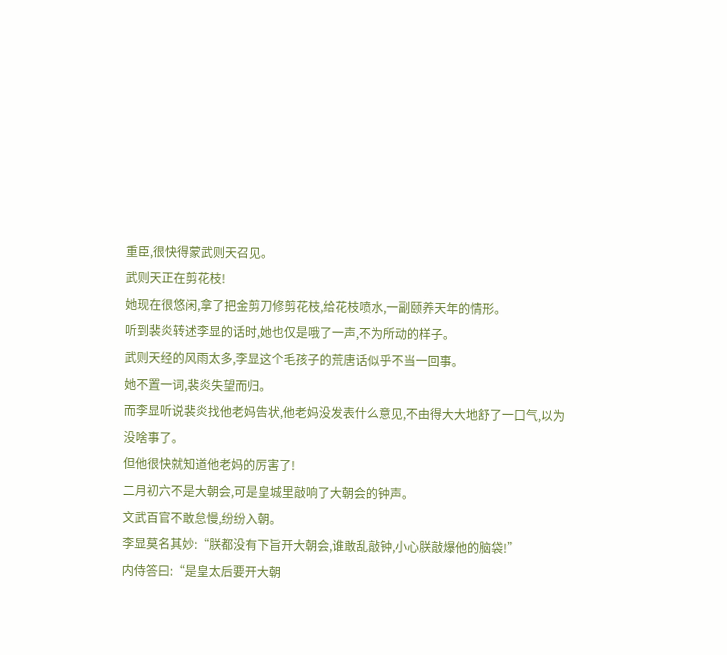重臣,很快得蒙武则天召见。
武则天正在剪花枝!
她现在很悠闲,拿了把金剪刀修剪花枝,给花枝喷水,一副颐养天年的情形。
听到裴炎转述李显的话时,她也仅是哦了一声,不为所动的样子。
武则天经的风雨太多,李显这个毛孩子的荒唐话似乎不当一回事。
她不置一词,裴炎失望而归。
而李显听说裴炎找他老妈告状,他老妈没发表什么意见,不由得大大地舒了一口气,以为没啥事了。
但他很快就知道他老妈的厉害了!
二月初六不是大朝会,可是皇城里敲响了大朝会的钟声。
文武百官不敢怠慢,纷纷入朝。
李显莫名其妙:“朕都没有下旨开大朝会,谁敢乱敲钟,小心朕敲爆他的脑袋!”
内侍答曰:“是皇太后要开大朝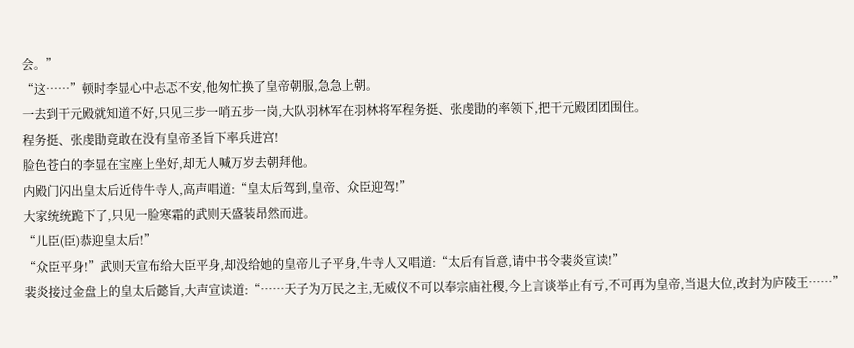会。”
“这……”顿时李显心中忐忑不安,他匆忙换了皇帝朝服,急急上朝。
一去到干元殿就知道不好,只见三步一哨五步一岗,大队羽林军在羽林将军程务挺、张虔勖的率领下,把干元殿团团围住。
程务挺、张虔勖竟敢在没有皇帝圣旨下率兵进宫!
脸色苍白的李显在宝座上坐好,却无人喊万岁去朝拜他。
内殿门闪出皇太后近侍牛寺人,高声唱道:“皇太后驾到,皇帝、众臣迎驾!”
大家统统跪下了,只见一脸寒霜的武则天盛装昂然而进。
“儿臣(臣)恭迎皇太后!”
“众臣平身!”武则天宣布给大臣平身,却没给她的皇帝儿子平身,牛寺人又唱道:“太后有旨意,请中书令裴炎宣读!”
裴炎接过金盘上的皇太后懿旨,大声宣读道:“……天子为万民之主,无威仪不可以奉宗庙社稷,今上言谈举止有亏,不可再为皇帝,当退大位,改封为庐陵王……”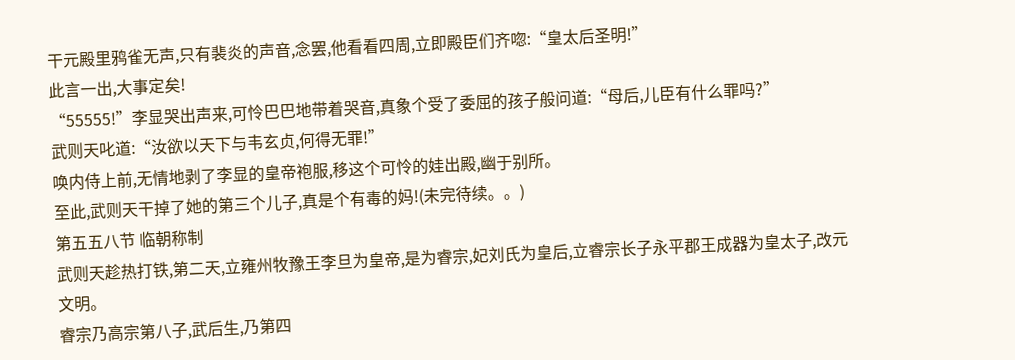干元殿里鸦雀无声,只有裴炎的声音,念罢,他看看四周,立即殿臣们齐唿:“皇太后圣明!”
此言一出,大事定矣!
“55555!”李显哭出声来,可怜巴巴地带着哭音,真象个受了委屈的孩子般问道:“母后,儿臣有什么罪吗?”
武则天叱道:“汝欲以天下与韦玄贞,何得无罪!”
唤内侍上前,无情地剥了李显的皇帝袍服,移这个可怜的娃出殿,幽于别所。
至此,武则天干掉了她的第三个儿子,真是个有毒的妈!(未完待续。。)
第五五八节 临朝称制
武则天趁热打铁,第二天,立雍州牧豫王李旦为皇帝,是为睿宗,妃刘氏为皇后,立睿宗长子永平郡王成器为皇太子,改元文明。
睿宗乃高宗第八子,武后生,乃第四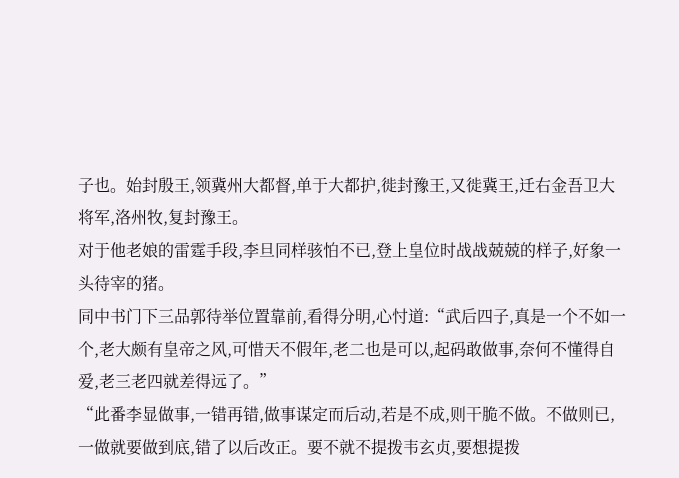子也。始封殷王,领冀州大都督,单于大都护,徙封豫王,又徙冀王,迁右金吾卫大将军,洛州牧,复封豫王。
对于他老娘的雷霆手段,李旦同样骇怕不已,登上皇位时战战兢兢的样子,好象一头待宰的猪。
同中书门下三品郭待举位置靠前,看得分明,心忖道:“武后四子,真是一个不如一个,老大颇有皇帝之风,可惜天不假年,老二也是可以,起码敢做事,奈何不懂得自爱,老三老四就差得远了。”
“此番李显做事,一错再错,做事谋定而后动,若是不成,则干脆不做。不做则已,一做就要做到底,错了以后改正。要不就不提拨韦玄贞,要想提拨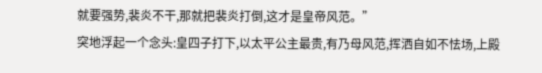就要强势,裴炎不干,那就把裴炎打倒,这才是皇帝风范。”
突地浮起一个念头:皇四子打下,以太平公主最贵,有乃母风范,挥洒自如不怯场,上殿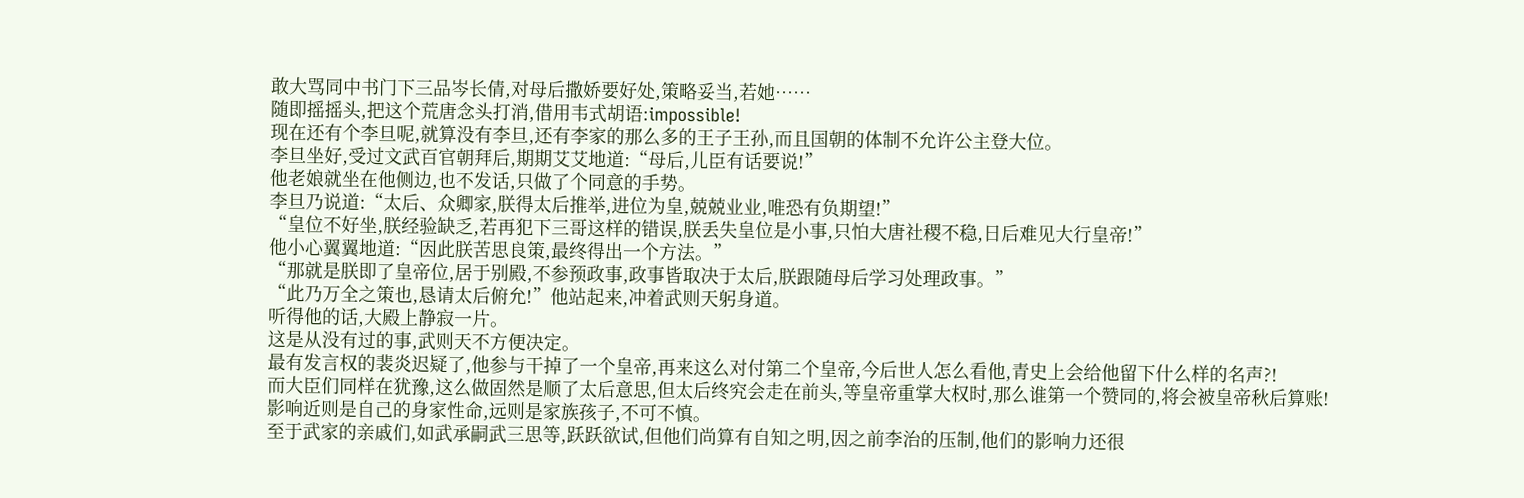敢大骂同中书门下三品岑长倩,对母后撒娇要好处,策略妥当,若她……
随即摇摇头,把这个荒唐念头打消,借用韦式胡语:impossible!
现在还有个李旦呢,就算没有李旦,还有李家的那么多的王子王孙,而且国朝的体制不允许公主登大位。
李旦坐好,受过文武百官朝拜后,期期艾艾地道:“母后,儿臣有话要说!”
他老娘就坐在他侧边,也不发话,只做了个同意的手势。
李旦乃说道:“太后、众卿家,朕得太后推举,进位为皇,兢兢业业,唯恐有负期望!”
“皇位不好坐,朕经验缺乏,若再犯下三哥这样的错误,朕丢失皇位是小事,只怕大唐社稷不稳,日后难见大行皇帝!”
他小心翼翼地道:“因此朕苦思良策,最终得出一个方法。”
“那就是朕即了皇帝位,居于别殿,不参预政事,政事皆取决于太后,朕跟随母后学习处理政事。”
“此乃万全之策也,恳请太后俯允!”他站起来,冲着武则天躬身道。
听得他的话,大殿上静寂一片。
这是从没有过的事,武则天不方便决定。
最有发言权的裴炎迟疑了,他参与干掉了一个皇帝,再来这么对付第二个皇帝,今后世人怎么看他,青史上会给他留下什么样的名声?!
而大臣们同样在犹豫,这么做固然是顺了太后意思,但太后终究会走在前头,等皇帝重掌大权时,那么谁第一个赞同的,将会被皇帝秋后算账!
影响近则是自己的身家性命,远则是家族孩子,不可不慎。
至于武家的亲戚们,如武承嗣武三思等,跃跃欲试,但他们尚算有自知之明,因之前李治的压制,他们的影响力还很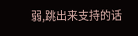弱,跳出来支持的话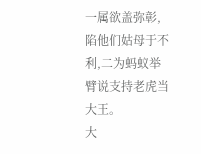一属欲盖弥彰,陷他们姑母于不利,二为蚂蚁举臂说支持老虎当大王。
大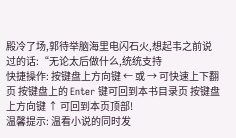殿冷了场,郭待举脑海里电闪石火,想起韦之前说过的话:“无论太后做什么,统统支持
快捷操作: 按键盘上方向键 ← 或 → 可快速上下翻页 按键盘上的 Enter 键可回到本书目录页 按键盘上方向键 ↑ 可回到本页顶部!
温馨提示: 温看小说的同时发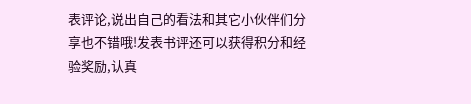表评论,说出自己的看法和其它小伙伴们分享也不错哦!发表书评还可以获得积分和经验奖励,认真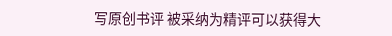写原创书评 被采纳为精评可以获得大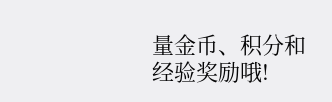量金币、积分和经验奖励哦!